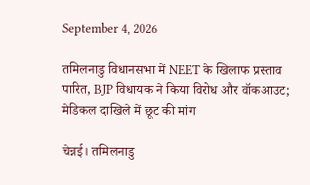September 4, 2026

तमिलनाडु विधानसभा में NEET के खिलाफ प्रस्ताव पारित, BJP विधायक ने किया विरोध और वॉकआउट; मेडिकल दाखिले में छूट की मांग

चेन्नई। तमिलनाडु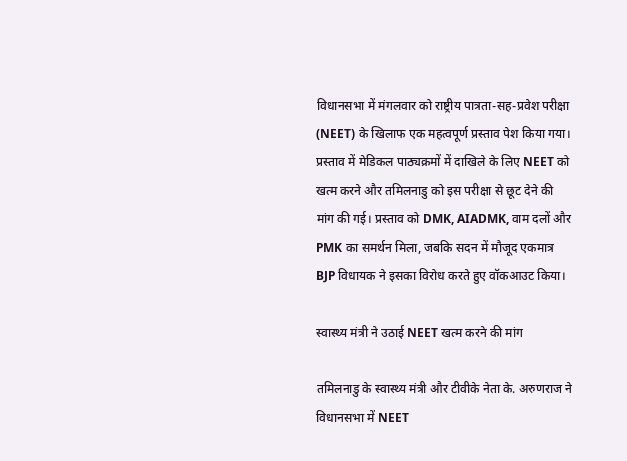विधानसभा में मंगलवार को राष्ट्रीय पात्रता-सह-प्रवेश परीक्षा (NEET) के खिलाफ एक महत्वपूर्ण प्रस्ताव पेश किया गया। प्रस्ताव में मेडिकल पाठ्यक्रमों में दाखिले के लिए NEET को खत्म करने और तमिलनाडु को इस परीक्षा से छूट देने की मांग की गई। प्रस्ताव को DMK, AIADMK, वाम दलों और PMK का समर्थन मिला, जबकि सदन में मौजूद एकमात्र BJP विधायक ने इसका विरोध करते हुए वॉकआउट किया।

स्वास्थ्य मंत्री ने उठाई NEET खत्म करने की मांग

तमिलनाडु के स्वास्थ्य मंत्री और टीवीके नेता के. अरुणराज ने विधानसभा में NEET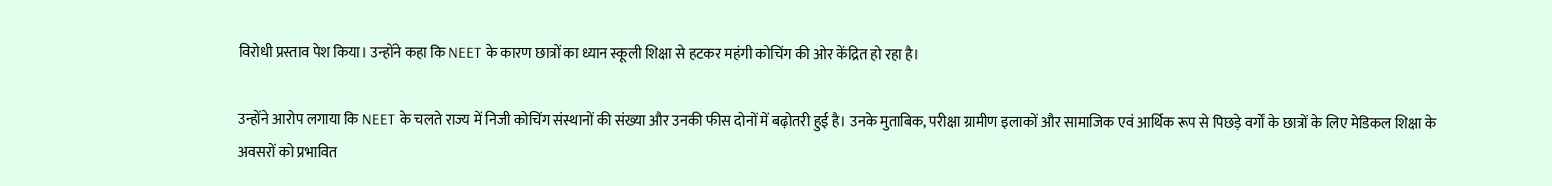विरोधी प्रस्ताव पेश किया। उन्होंने कहा कि NEET के कारण छात्रों का ध्यान स्कूली शिक्षा से हटकर महंगी कोचिंग की ओर केंद्रित हो रहा है।

उन्होंने आरोप लगाया कि NEET के चलते राज्य में निजी कोचिंग संस्थानों की संख्या और उनकी फीस दोनों में बढ़ोतरी हुई है। उनके मुताबिक, परीक्षा ग्रामीण इलाकों और सामाजिक एवं आर्थिक रूप से पिछड़े वर्गों के छात्रों के लिए मेडिकल शिक्षा के अवसरों को प्रभावित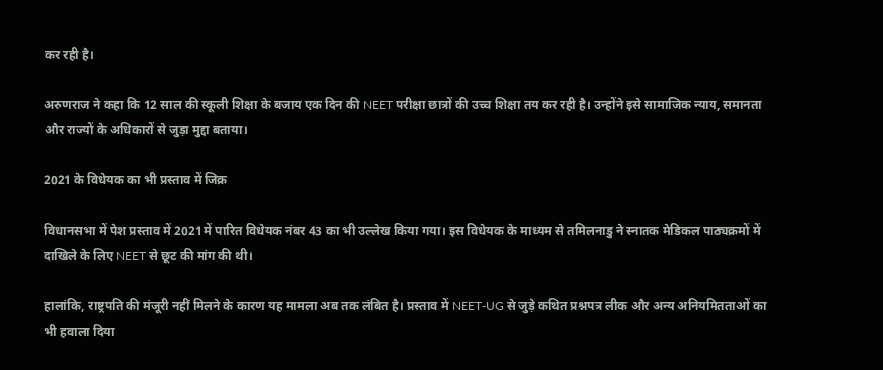कर रही है।

अरुणराज ने कहा कि 12 साल की स्कूली शिक्षा के बजाय एक दिन की NEET परीक्षा छात्रों की उच्च शिक्षा तय कर रही है। उन्होंने इसे सामाजिक न्याय, समानता और राज्यों के अधिकारों से जुड़ा मुद्दा बताया।

2021 के विधेयक का भी प्रस्ताव में जिक्र

विधानसभा में पेश प्रस्ताव में 2021 में पारित विधेयक नंबर 43 का भी उल्लेख किया गया। इस विधेयक के माध्यम से तमिलनाडु ने स्नातक मेडिकल पाठ्यक्रमों में दाखिले के लिए NEET से छूट की मांग की थी।

हालांकि, राष्ट्रपति की मंजूरी नहीं मिलने के कारण यह मामला अब तक लंबित है। प्रस्ताव में NEET-UG से जुड़े कथित प्रश्नपत्र लीक और अन्य अनियमितताओं का भी हवाला दिया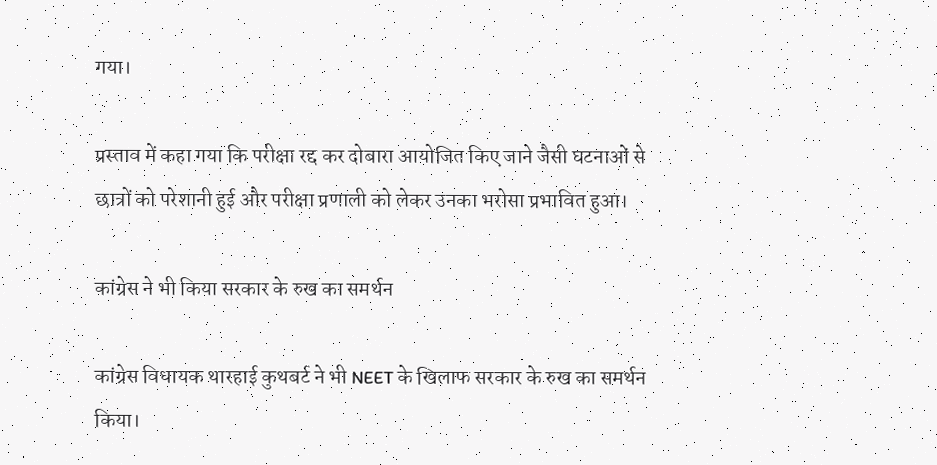गया।

प्रस्ताव में कहा गया कि परीक्षा रद्द कर दोबारा आयोजित किए जाने जैसी घटनाओं से छात्रों को परेशानी हुई और परीक्षा प्रणाली को लेकर उनका भरोसा प्रभावित हुआ।

कांग्रेस ने भी किया सरकार के रुख का समर्थन

कांग्रेस विधायक थारहाई कुथबर्ट ने भी NEET के खिलाफ सरकार के रुख का समर्थन किया।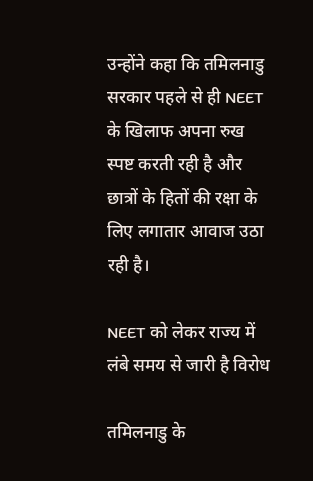उन्होंने कहा कि तमिलनाडु सरकार पहले से ही NEET के खिलाफ अपना रुख स्पष्ट करती रही है और छात्रों के हितों की रक्षा के लिए लगातार आवाज उठा रही है।

NEET को लेकर राज्य में लंबे समय से जारी है विरोध

तमिलनाडु के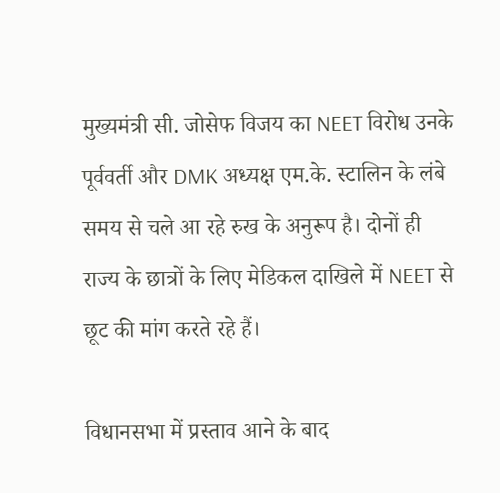मुख्यमंत्री सी. जोसेफ विजय का NEET विरोध उनके पूर्ववर्ती और DMK अध्यक्ष एम.के. स्टालिन के लंबे समय से चले आ रहे रुख के अनुरूप है। दोनों ही राज्य के छात्रों के लिए मेडिकल दाखिले में NEET से छूट की मांग करते रहे हैं।

विधानसभा में प्रस्ताव आने के बाद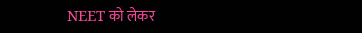NEET को लेकर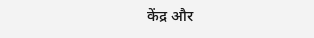केंद्र और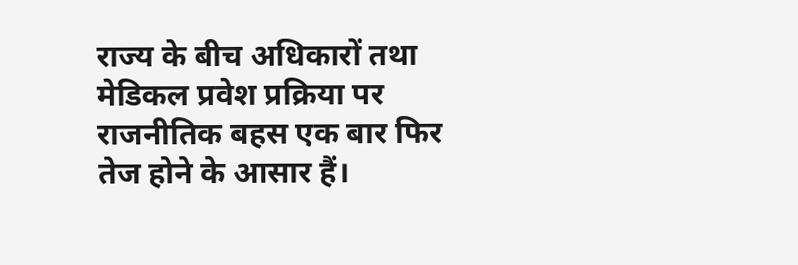राज्य के बीच अधिकारों तथा मेडिकल प्रवेश प्रक्रिया पर राजनीतिक बहस एक बार फिर तेज होने के आसार हैं।